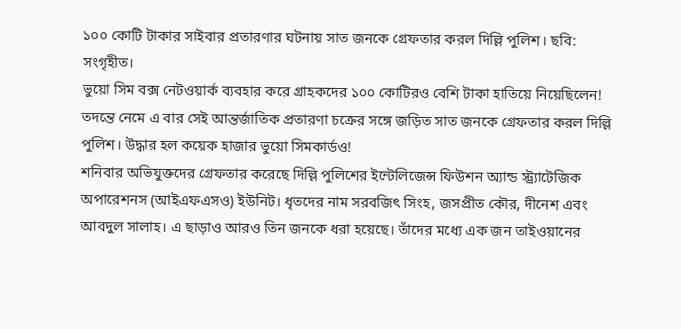১০০ কোটি টাকার সাইবার প্রতারণার ঘটনায় সাত জনকে গ্রেফতার করল দিল্লি পুলিশ। ছবি: সংগৃহীত।
ভুয়ো সিম বক্স নেটওয়ার্ক ব্যবহার করে গ্রাহকদের ১০০ কোটিরও বেশি টাকা হাতিয়ে নিয়েছিলেন! তদন্তে নেমে এ বার সেই আন্তর্জাতিক প্রতারণা চক্রের সঙ্গে জড়িত সাত জনকে গ্রেফতার করল দিল্লি পুলিশ। উদ্ধার হল কয়েক হাজার ভুয়ো সিমকার্ডও!
শনিবার অভিযুক্তদের গ্রেফতার করেছে দিল্লি পুলিশের ইন্টেলিজেন্স ফিউশন অ্যান্ড স্ট্র্যাটেজিক অপারেশনস (আইএফএসও) ইউনিট। ধৃতদের নাম সরবজিৎ সিংহ, জসপ্রীত কৌর, দীনেশ এবং আবদুল সালাহ। এ ছাড়াও আরও তিন জনকে ধরা হয়েছে। তাঁদের মধ্যে এক জন তাইওয়ানের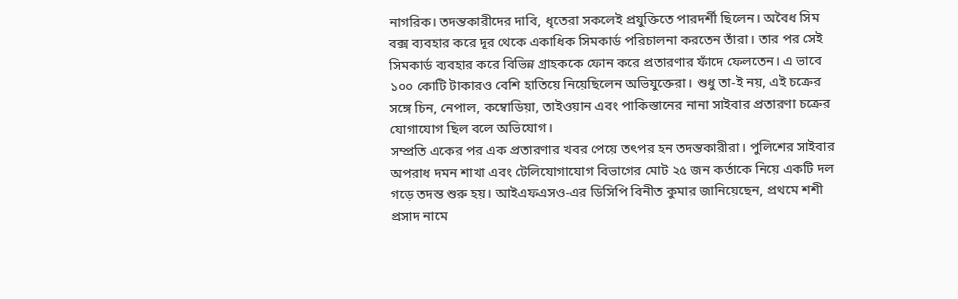নাগরিক। তদন্তকারীদের দাবি, ধৃতেরা সকলেই প্রযুক্তিতে পারদর্শী ছিলেন। অবৈধ সিম বক্স ব্যবহার করে দূর থেকে একাধিক সিমকার্ড পরিচালনা করতেন তাঁরা। তার পর সেই সিমকার্ড ব্যবহার করে বিভিন্ন গ্রাহককে ফোন করে প্রতারণার ফাঁদে ফেলতেন। এ ভাবে ১০০ কোটি টাকারও বেশি হাতিয়ে নিয়েছিলেন অভিযুক্তেরা। শুধু তা-ই নয়, এই চক্রের সঙ্গে চিন, নেপাল, কম্বোডিয়া, তাইওয়ান এবং পাকিস্তানের নানা সাইবার প্রতারণা চক্রের যোগাযোগ ছিল বলে অভিযোগ।
সম্প্রতি একের পর এক প্রতারণার খবর পেয়ে তৎপর হন তদন্তকারীরা। পুলিশের সাইবার অপরাধ দমন শাখা এবং টেলিযোগাযোগ বিভাগের মোট ২৫ জন কর্তাকে নিয়ে একটি দল গড়ে তদন্ত শুরু হয়। আইএফএসও-এর ডিসিপি বিনীত কুমার জানিয়েছেন, প্রথমে শশী প্রসাদ নামে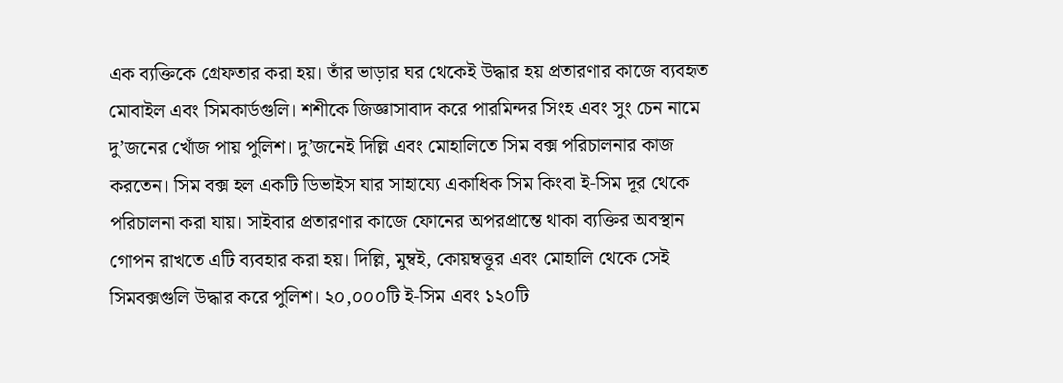এক ব্যক্তিকে গ্রেফতার করা হয়। তাঁর ভাড়ার ঘর থেকেই উদ্ধার হয় প্রতারণার কাজে ব্যবহৃত মোবাইল এবং সিমকার্ডগুলি। শশীকে জিজ্ঞাসাবাদ করে পারমিন্দর সিংহ এবং সুং চেন নামে দু’জনের খোঁজ পায় পুলিশ। দু’জনেই দিল্লি এবং মোহালিতে সিম বক্স পরিচালনার কাজ করতেন। সিম বক্স হল একটি ডিভাইস যার সাহায্যে একাধিক সিম কিংবা ই-সিম দূর থেকে পরিচালনা করা যায়। সাইবার প্রতারণার কাজে ফোনের অপরপ্রান্তে থাকা ব্যক্তির অবস্থান গোপন রাখতে এটি ব্যবহার করা হয়। দিল্লি, মুম্বই, কোয়ম্বত্তূর এবং মোহালি থেকে সেই সিমবক্সগুলি উদ্ধার করে পুলিশ। ২০,০০০টি ই-সিম এবং ১২০টি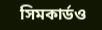সিমকার্ডও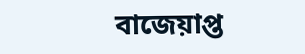বাজেয়াপ্ত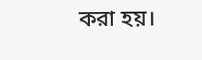করা হয়।